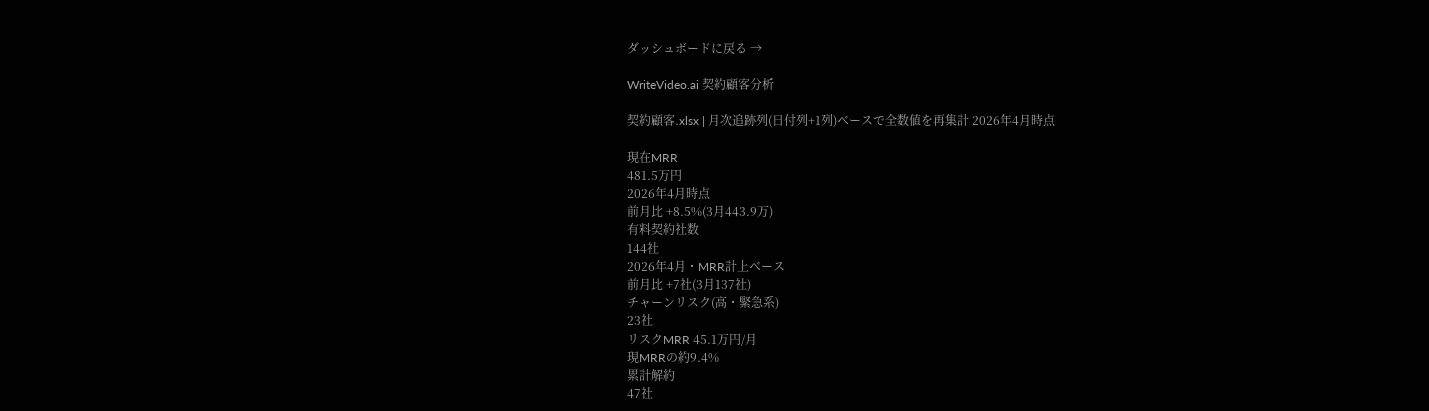ダッシュボードに戻る →

WriteVideo.ai 契約顧客分析

契約顧客.xlsx | 月次追跡列(日付列+1列)ベースで全数値を再集計 2026年4月時点

現在MRR
481.5万円
2026年4月時点
前月比 +8.5%(3月443.9万)
有料契約社数
144社
2026年4月・MRR計上ベース
前月比 +7社(3月137社)
チャーンリスク(高・緊急系)
23社
リスクMRR 45.1万円/月
現MRRの約9.4%
累計解約
47社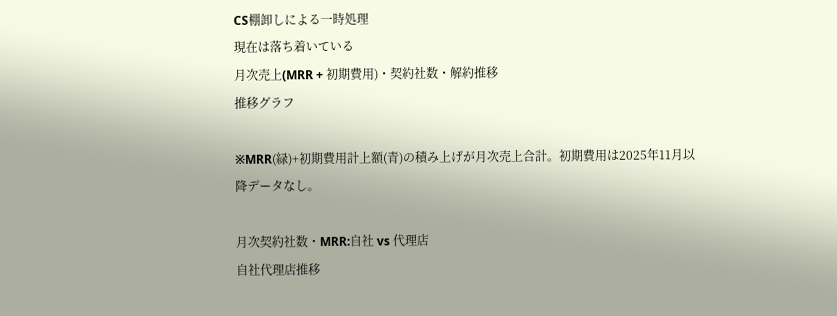CS棚卸しによる一時処理
現在は落ち着いている
月次売上(MRR + 初期費用)・契約社数・解約推移
推移グラフ

※MRR(緑)+初期費用計上額(青)の積み上げが月次売上合計。初期費用は2025年11月以降データなし。

月次契約社数・MRR:自社 vs 代理店
自社代理店推移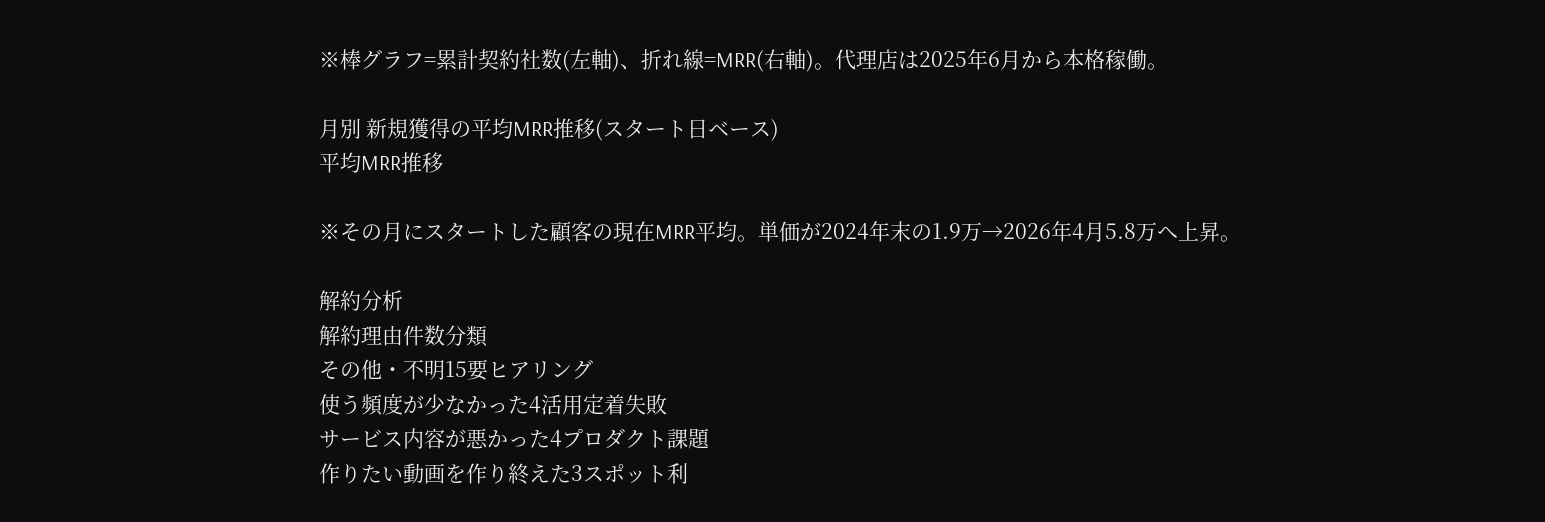※棒グラフ=累計契約社数(左軸)、折れ線=MRR(右軸)。代理店は2025年6月から本格稼働。

月別 新規獲得の平均MRR推移(スタート日ベース)
平均MRR推移

※その月にスタートした顧客の現在MRR平均。単価が2024年末の1.9万→2026年4月5.8万へ上昇。

解約分析
解約理由件数分類
その他・不明15要ヒアリング
使う頻度が少なかった4活用定着失敗
サービス内容が悪かった4プロダクト課題
作りたい動画を作り終えた3スポット利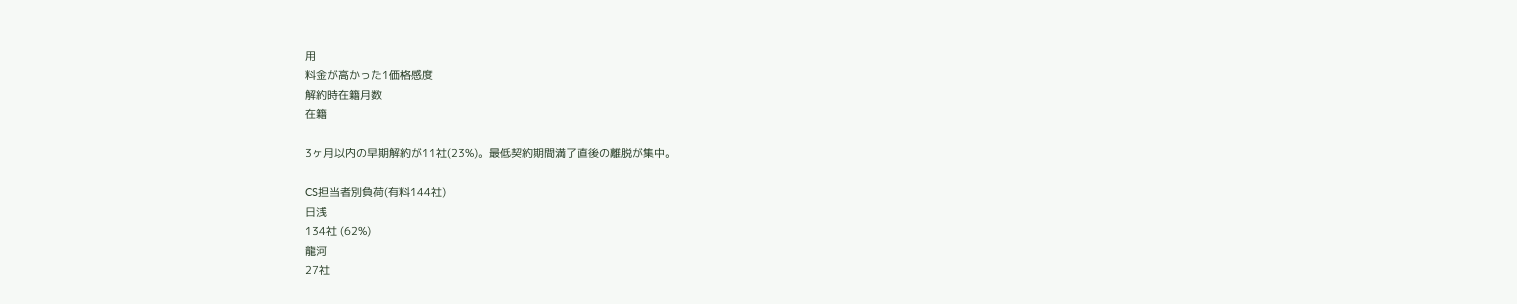用
料金が高かった1価格感度
解約時在籍月数
在籍

3ヶ月以内の早期解約が11社(23%)。最低契約期間満了直後の離脱が集中。

CS担当者別負荷(有料144社)
日浅
134社 (62%)
龍河
27社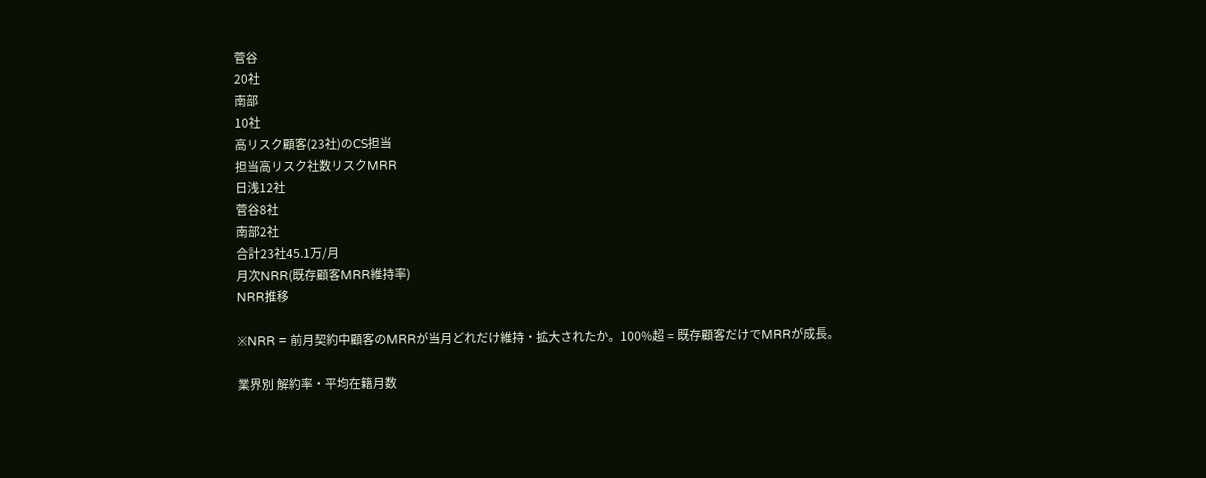菅谷
20社
南部
10社
高リスク顧客(23社)のCS担当
担当高リスク社数リスクMRR
日浅12社
菅谷8社
南部2社
合計23社45.1万/月
月次NRR(既存顧客MRR維持率)
NRR推移

※NRR = 前月契約中顧客のMRRが当月どれだけ維持・拡大されたか。100%超 = 既存顧客だけでMRRが成長。

業界別 解約率・平均在籍月数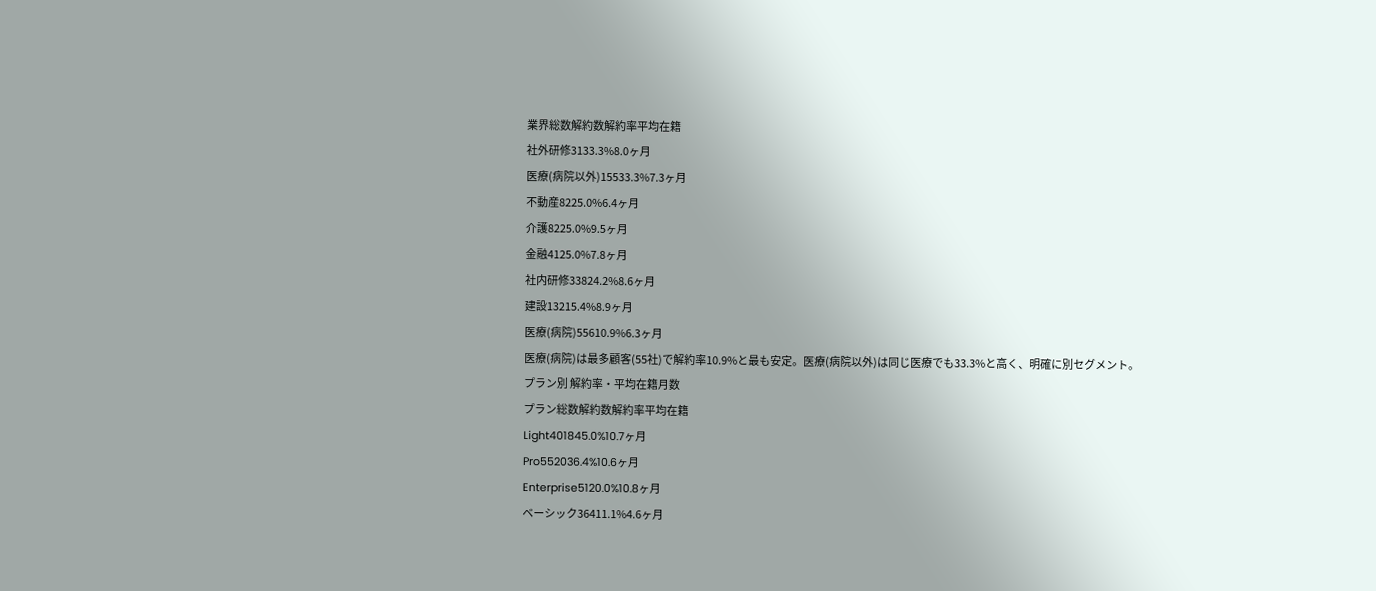業界総数解約数解約率平均在籍
社外研修3133.3%8.0ヶ月
医療(病院以外)15533.3%7.3ヶ月
不動産8225.0%6.4ヶ月
介護8225.0%9.5ヶ月
金融4125.0%7.8ヶ月
社内研修33824.2%8.6ヶ月
建設13215.4%8.9ヶ月
医療(病院)55610.9%6.3ヶ月
医療(病院)は最多顧客(55社)で解約率10.9%と最も安定。医療(病院以外)は同じ医療でも33.3%と高く、明確に別セグメント。
プラン別 解約率・平均在籍月数
プラン総数解約数解約率平均在籍
Light401845.0%10.7ヶ月
Pro552036.4%10.6ヶ月
Enterprise5120.0%10.8ヶ月
ベーシック36411.1%4.6ヶ月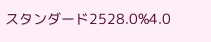スタンダード2528.0%4.0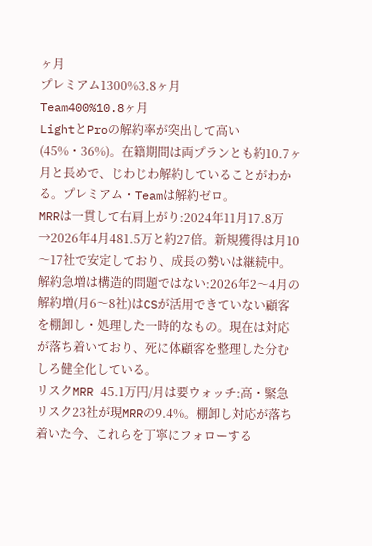ヶ月
プレミアム1300%3.8ヶ月
Team400%10.8ヶ月
LightとProの解約率が突出して高い(45%・36%)。在籍期間は両プランとも約10.7ヶ月と長めで、じわじわ解約していることがわかる。プレミアム・Teamは解約ゼロ。
MRRは一貫して右肩上がり:2024年11月17.8万→2026年4月481.5万と約27倍。新規獲得は月10〜17社で安定しており、成長の勢いは継続中。
解約急増は構造的問題ではない:2026年2〜4月の解約増(月6〜8社)はCSが活用できていない顧客を棚卸し・処理した一時的なもの。現在は対応が落ち着いており、死に体顧客を整理した分むしろ健全化している。
リスクMRR 45.1万円/月は要ウォッチ:高・緊急リスク23社が現MRRの9.4%。棚卸し対応が落ち着いた今、これらを丁寧にフォローする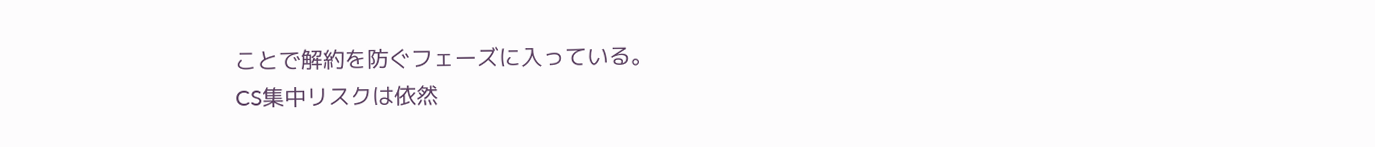ことで解約を防ぐフェーズに入っている。
CS集中リスクは依然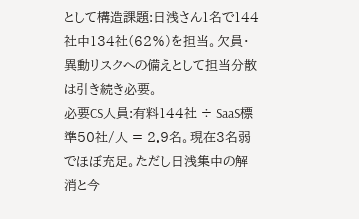として構造課題:日浅さん1名で144社中134社(62%)を担当。欠員・異動リスクへの備えとして担当分散は引き続き必要。
必要CS人員:有料144社 ÷ SaaS標準50社/人 = 2.9名。現在3名弱でほぼ充足。ただし日浅集中の解消と今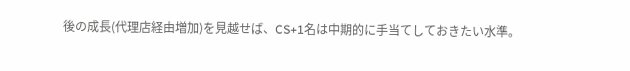後の成長(代理店経由増加)を見越せば、CS+1名は中期的に手当てしておきたい水準。